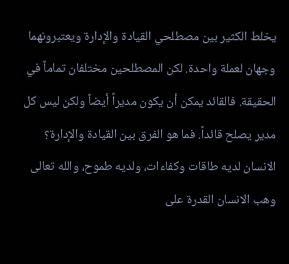يخلط الكثير بين مصطلحي القيادة والإدارة ويعتبرونهما وجهان لعملة واحدة. لكن المصطلحين مختلفان تماماً في الحقيقة. فالقائد يمكن أن يكون مديراً أيضاً ولكن ليس كل مدير يصلح قائداً. فما هو الفرق بين القيادة والإدارة؟
الانسان لديه طاقات وكفاءات، ولديه طموح، والله تعالى وهب الانسان القدرة على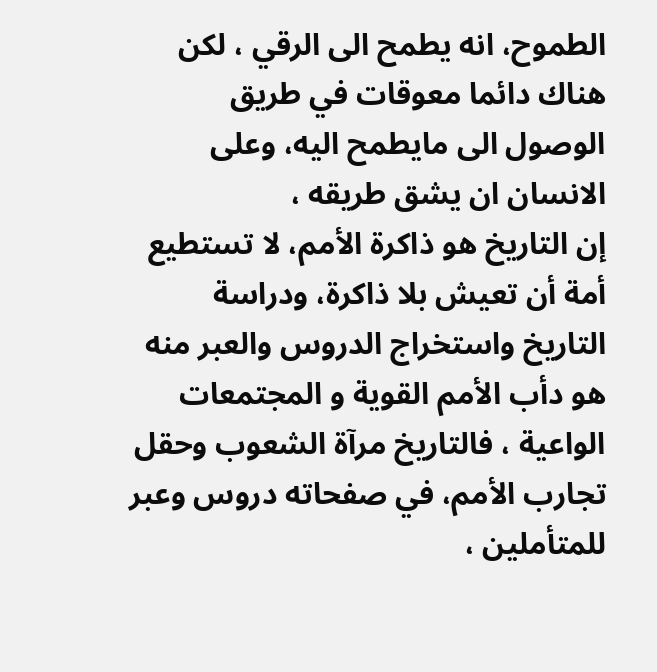الطموح، انه يطمح الى الرقي ، لكن هناك دائما معوقات في طريق الوصول الى مايطمح اليه، وعلى الانسان ان يشق طريقه ،
إن التاريخ هو ذاكرة الأمم، لا تستطيع أمة أن تعيش بلا ذاكرة، ودراسة التاريخ واستخراج الدروس والعبر منه هو دأب الأمم القوية و المجتمعات الواعية ، فالتاريخ مرآة الشعوب وحقل تجارب الأمم، في صفحاته دروس وعبر للمتأملين ،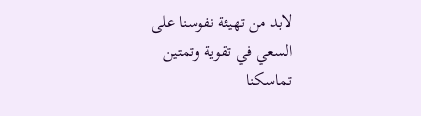لابد من تهيئة نفوسنا على السعي في تقوية وتمتين تماسكنا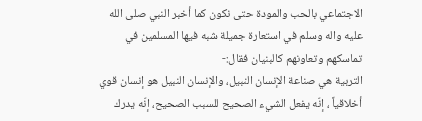الاجتماعي بالحب والمودة حتى نكون كما أخبر النبي صلى الله عليه واله وسلم في استعارة جميلة شبه فيها المسلمين في تماسكهم وتعاونهم كالبنيان فقال:-
التربية هي صناعة الإنسان النبيل، والإنسان النبيل هو إنسان قوي أخلاقياً ، إنّه يفعل الشيء الصحيح للسبب الصحيح، إنّه يدرك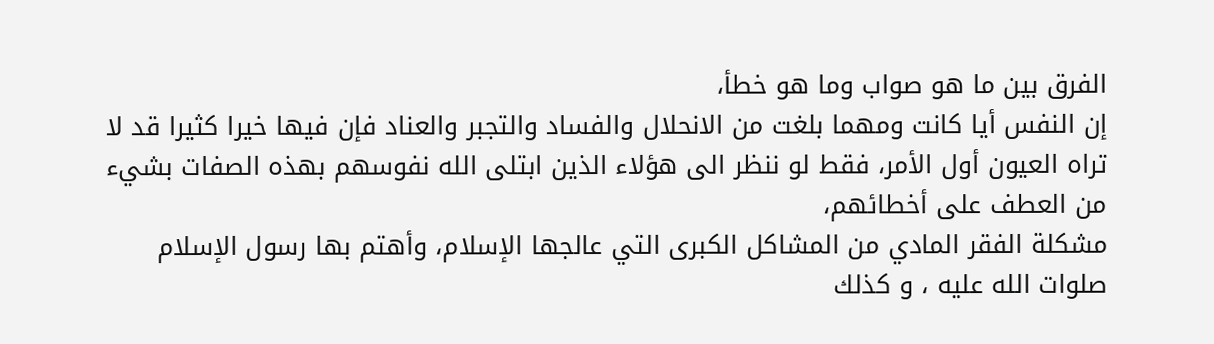الفرق بين ما هو صواب وما هو خطأ،
إن النفس أيا كانت ومهما بلغت من الانحلال والفساد والتجبر والعناد فإن فيها خيرا كثيرا قد لا تراه العيون أول الأمر، فقط لو ننظر الى هؤلاء الذين ابتلى الله نفوسهم بهذه الصفات بشيء من العطف على أخطائهم،
مشكلة الفقر المادي من المشاكل الكبرى التي عالجها الإسلام، وأهتم بها رسول الإسلام صلوات الله عليه ، و كذلك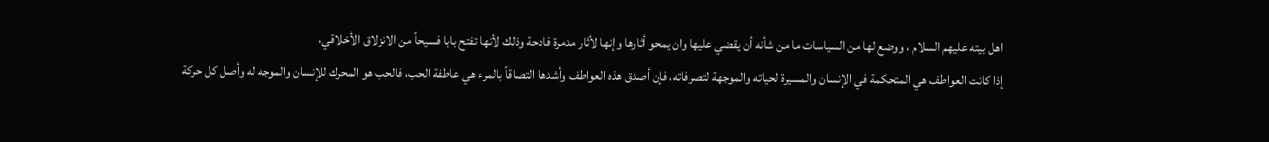اهل بيته عليهم السلام ، ووضع لها من السياسات ما من شأنه أن يقضي عليها وان يمحو أثارها وإنها لأثار مدمرة فادحة وذلك لأنها تفتح بابا فسيحاً من الانزلاق الأخلاقي،
إذا كانت العواطف هي المتحكمة في الإنسان والمسيرة لحياته والموجهة لتصرفاته، فإن أصدق هذه العواطف وأشدها التصاقاً بالمرء هي عاطفة الحب، فالحب هو المحرك للإنسان والموجه له وأصل كل حركة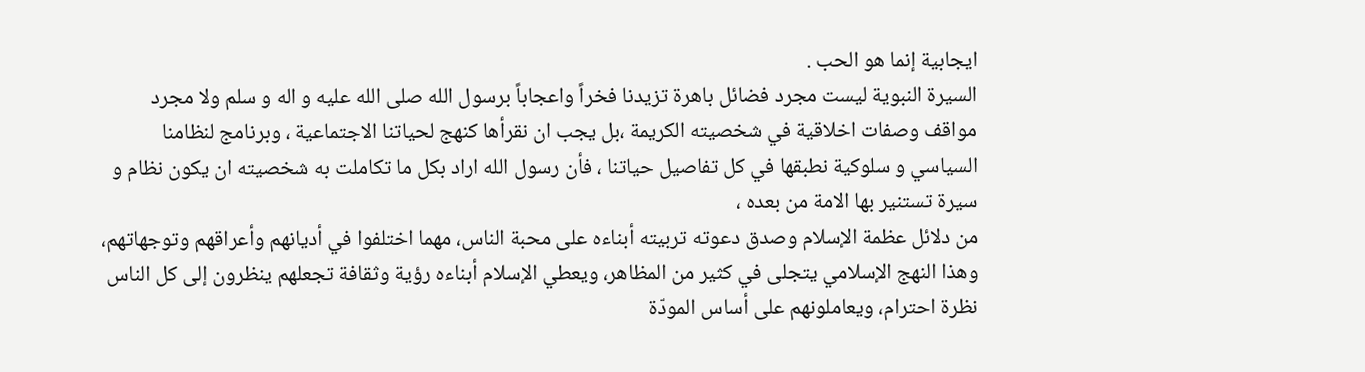ايجابية إنما هو الحب .
السيرة النبوية ليست مجرد فضائل باهرة تزيدنا فخراً واعجاباً برسول الله صلى الله عليه و اله و سلم ولا مجرد مواقف وصفات اخلاقية في شخصيته الكريمة ،بل يجب ان نقرأها كنهج لحياتنا الاجتماعية ، وبرنامج لنظامنا السياسي و سلوكية نطبقها في كل تفاصيل حياتنا ، فأن رسول الله اراد بكل ما تكاملت به شخصيته ان يكون نظام و سيرة تستنير بها الامة من بعده ،
من دلائل عظمة الإسلام وصدق دعوته تربيته أبناءه على محبة الناس، مهما اختلفوا في أديانهم وأعراقهم وتوجهاتهم، وهذا النهج الإسلامي يتجلى في كثير من المظاهر، ويعطي الإسلام أبناءه رؤية وثقافة تجعلهم ينظرون إلى كل الناس نظرة احترام، ويعاملونهم على أساس المودّة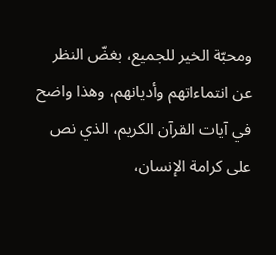ومحبّة الخير للجميع، بغضّ النظر عن انتماءاتهم وأديانهم، وهذا واضح في آيات القرآن الكريم، الذي نص على كرامة الإنسان،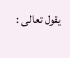يقول تعالى :